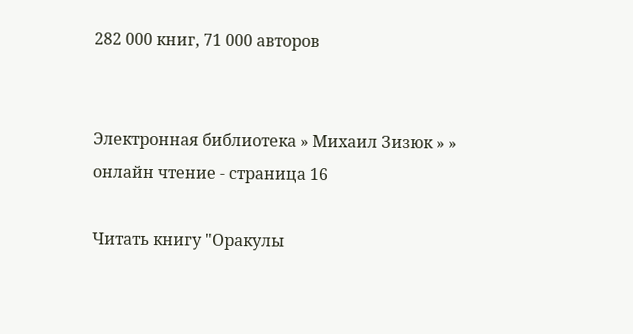282 000 книг, 71 000 авторов


Электронная библиотека » Михаил Зизюк » » онлайн чтение - страница 16

Читать книгу "Оракулы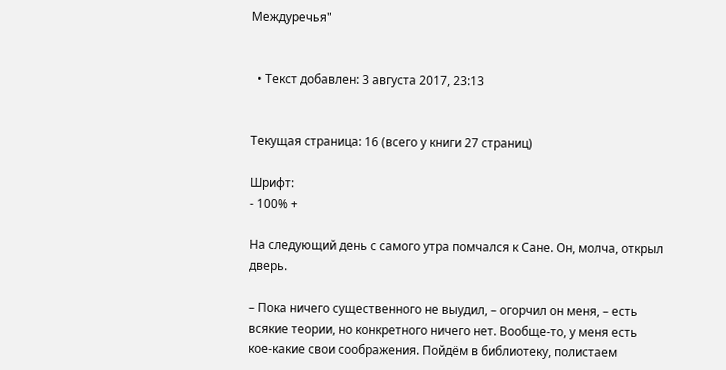Междуречья"


  • Текст добавлен: 3 августа 2017, 23:13


Текущая страница: 16 (всего у книги 27 страниц)

Шрифт:
- 100% +

На следующий день с самого утра помчался к Сане. Он, молча, открыл дверь.

– Пока ничего существенного не выудил, – огорчил он меня, – есть всякие теории, но конкретного ничего нет. Вообще-то, у меня есть кое-какие свои соображения. Пойдём в библиотеку, полистаем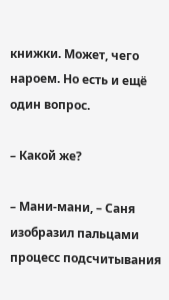книжки. Может, чего нароем. Но есть и ещё один вопрос.

– Какой же?

– Мани-мани, – Саня изобразил пальцами процесс подсчитывания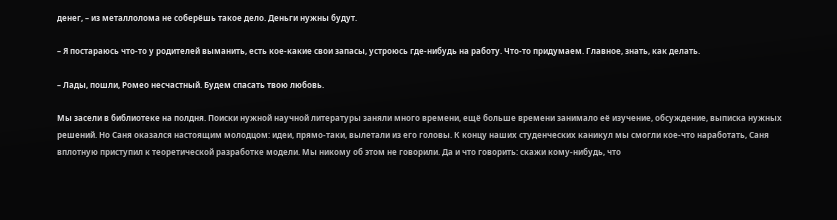денег, – из металлолома не соберёшь такое дело. Деньги нужны будут.

– Я постараюсь что-то у родителей выманить, есть кое-какие свои запасы, устроюсь где-нибудь на работу. Что-то придумаем. Главное, знать, как делать.

– Лады, пошли, Ромео несчастный. Будем спасать твою любовь.

Мы засели в библиотеке на полдня. Поиски нужной научной литературы заняли много времени, ещё больше времени занимало её изучение, обсуждение, выписка нужных решений. Но Саня оказался настоящим молодцом: идеи, прямо-таки, вылетали из его головы. К концу наших студенческих каникул мы смогли кое-что наработать, Саня вплотную приступил к теоретической разработке модели. Мы никому об этом не говорили. Да и что говорить: скажи кому-нибудь, что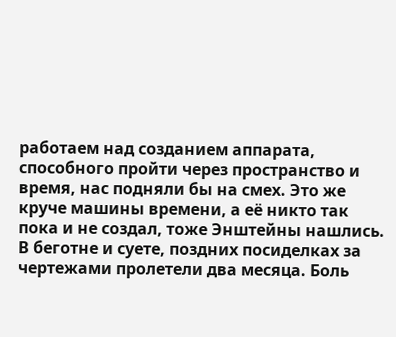работаем над созданием аппарата, способного пройти через пространство и время, нас подняли бы на смех. Это же круче машины времени, а её никто так пока и не создал, тоже Энштейны нашлись. В беготне и суете, поздних посиделках за чертежами пролетели два месяца. Боль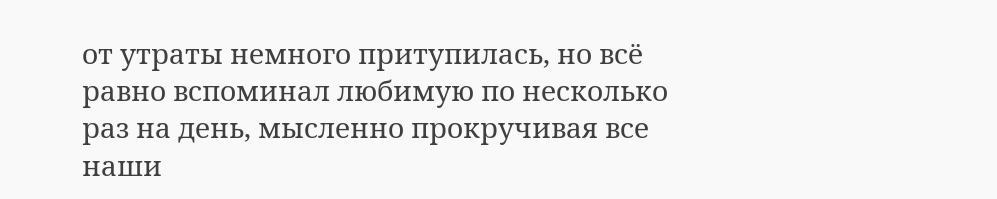от утраты немного притупилась, но всё равно вспоминал любимую по несколько раз на день, мысленно прокручивая все наши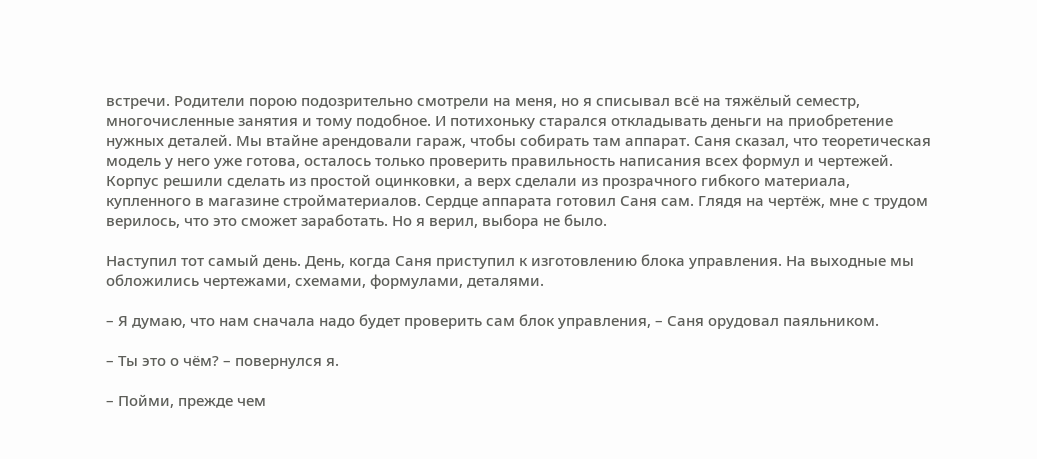встречи. Родители порою подозрительно смотрели на меня, но я списывал всё на тяжёлый семестр, многочисленные занятия и тому подобное. И потихоньку старался откладывать деньги на приобретение нужных деталей. Мы втайне арендовали гараж, чтобы собирать там аппарат. Саня сказал, что теоретическая модель у него уже готова, осталось только проверить правильность написания всех формул и чертежей. Корпус решили сделать из простой оцинковки, а верх сделали из прозрачного гибкого материала, купленного в магазине стройматериалов. Сердце аппарата готовил Саня сам. Глядя на чертёж, мне с трудом верилось, что это сможет заработать. Но я верил, выбора не было.

Наступил тот самый день. День, когда Саня приступил к изготовлению блока управления. На выходные мы обложились чертежами, схемами, формулами, деталями.

– Я думаю, что нам сначала надо будет проверить сам блок управления, – Саня орудовал паяльником.

– Ты это о чём? – повернулся я.

– Пойми, прежде чем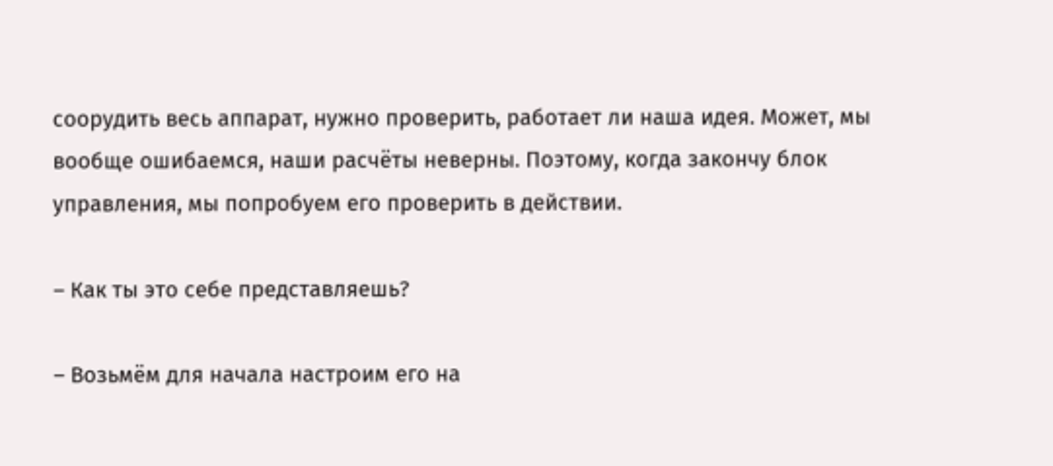соорудить весь аппарат, нужно проверить, работает ли наша идея. Может, мы вообще ошибаемся, наши расчёты неверны. Поэтому, когда закончу блок управления, мы попробуем его проверить в действии.

– Как ты это себе представляешь?

– Возьмём для начала настроим его на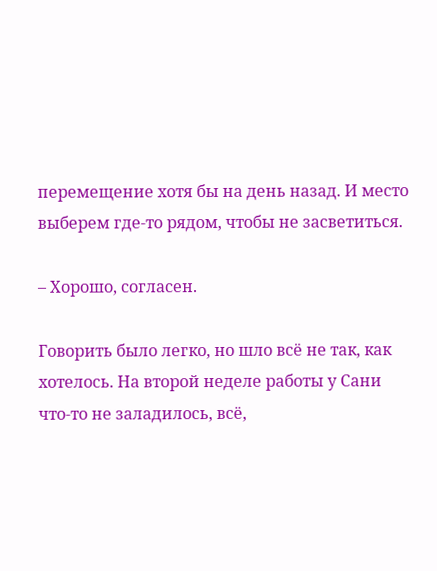перемещение хотя бы на день назад. И место выберем где-то рядом, чтобы не засветиться.

– Хорошо, согласен.

Говорить было легко, но шло всё не так, как хотелось. На второй неделе работы у Сани что-то не заладилось, всё,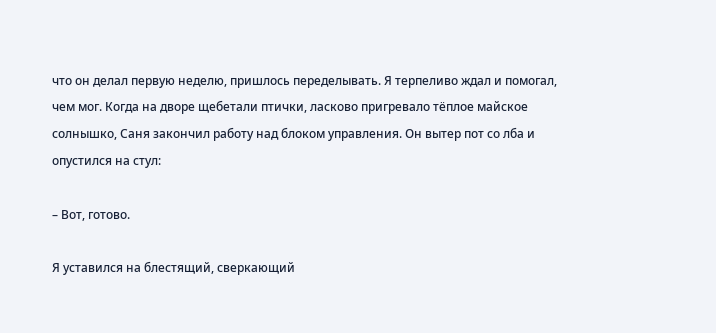что он делал первую неделю, пришлось переделывать. Я терпеливо ждал и помогал, чем мог. Когда на дворе щебетали птички, ласково пригревало тёплое майское солнышко, Саня закончил работу над блоком управления. Он вытер пот со лба и опустился на стул:

– Вот, готово.

Я уставился на блестящий, сверкающий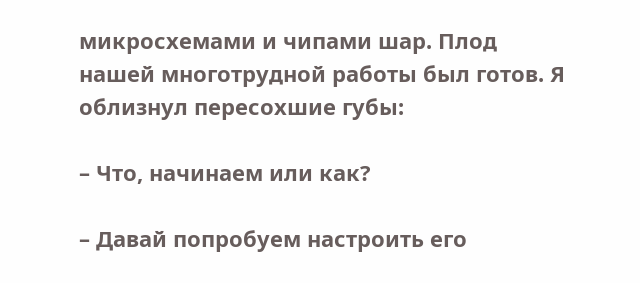микросхемами и чипами шар. Плод нашей многотрудной работы был готов. Я облизнул пересохшие губы:

– Что, начинаем или как?

– Давай попробуем настроить его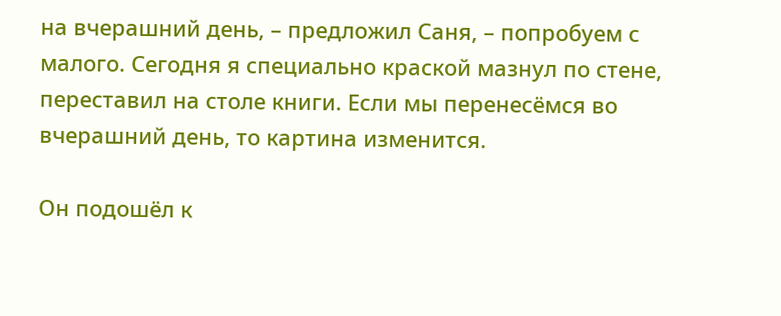на вчерашний день, – предложил Саня, – попробуем с малого. Сегодня я специально краской мазнул по стене, переставил на столе книги. Если мы перенесёмся во вчерашний день, то картина изменится.

Он подошёл к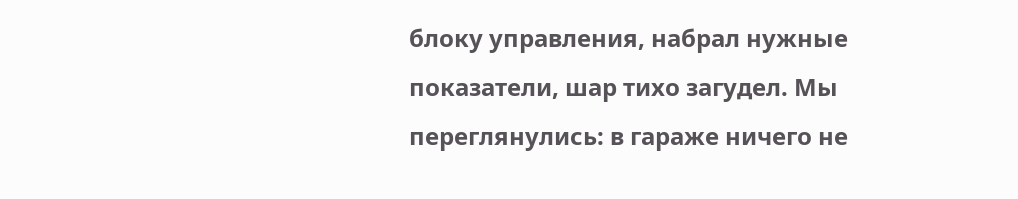блоку управления, набрал нужные показатели, шар тихо загудел. Мы переглянулись: в гараже ничего не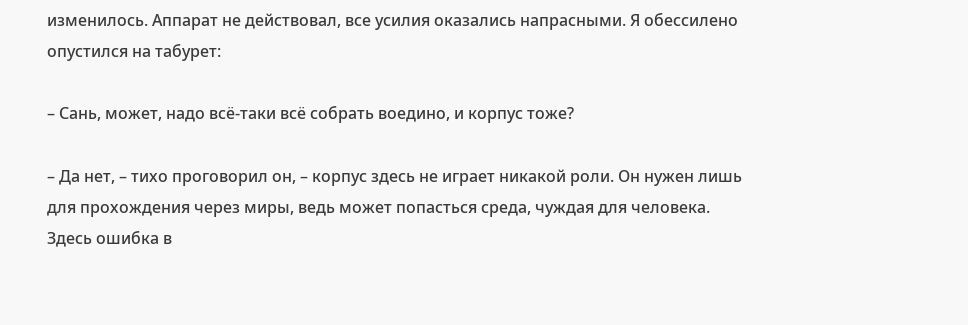изменилось. Аппарат не действовал, все усилия оказались напрасными. Я обессилено опустился на табурет:

– Сань, может, надо всё-таки всё собрать воедино, и корпус тоже?

– Да нет, – тихо проговорил он, – корпус здесь не играет никакой роли. Он нужен лишь для прохождения через миры, ведь может попасться среда, чуждая для человека. Здесь ошибка в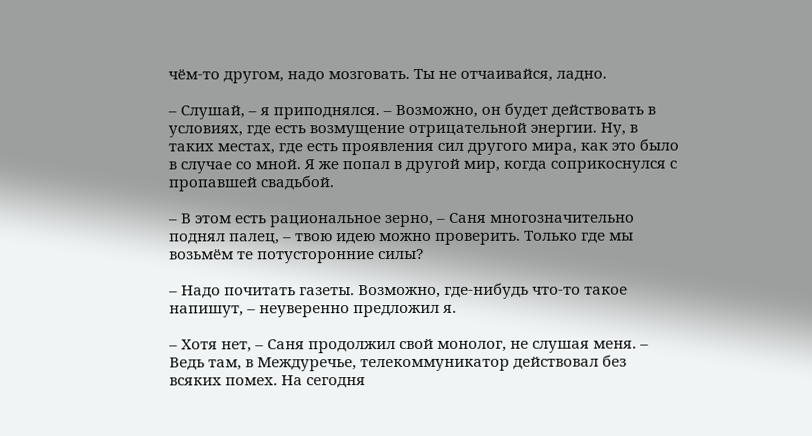чём-то другом, надо мозговать. Ты не отчаивайся, ладно.

– Слушай, – я приподнялся. – Возможно, он будет действовать в условиях, где есть возмущение отрицательной энергии. Ну, в таких местах, где есть проявления сил другого мира, как это было в случае со мной. Я же попал в другой мир, когда соприкоснулся с пропавшей свадьбой.

– В этом есть рациональное зерно, – Саня многозначительно поднял палец, – твою идею можно проверить. Только где мы возьмём те потусторонние силы?

– Надо почитать газеты. Возможно, где-нибудь что-то такое напишут, – неуверенно предложил я.

– Хотя нет, – Саня продолжил свой монолог, не слушая меня. – Ведь там, в Междуречье, телекоммуникатор действовал без всяких помех. На сегодня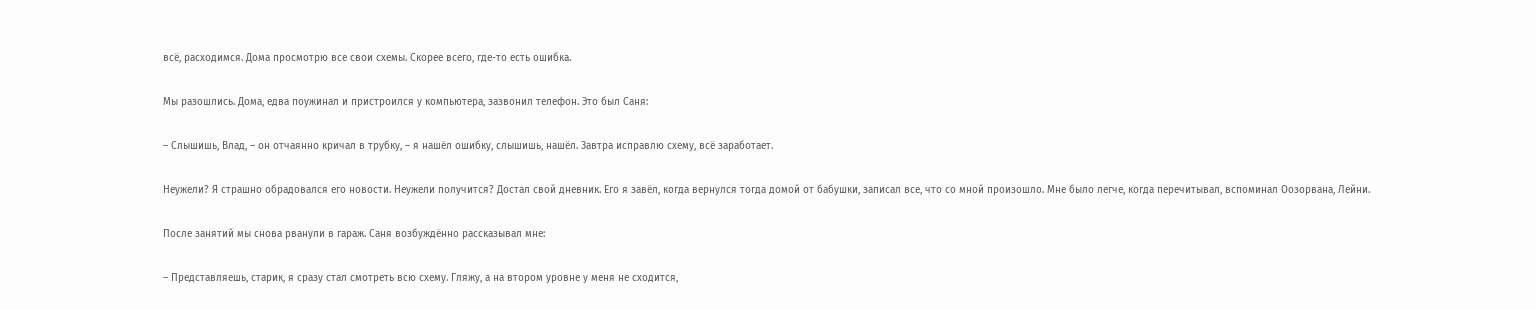всё, расходимся. Дома просмотрю все свои схемы. Скорее всего, где-то есть ошибка.

Мы разошлись. Дома, едва поужинал и пристроился у компьютера, зазвонил телефон. Это был Саня:

– Слышишь, Влад, – он отчаянно кричал в трубку, – я нашёл ошибку, слышишь, нашёл. Завтра исправлю схему, всё заработает.

Неужели? Я страшно обрадовался его новости. Неужели получится? Достал свой дневник. Его я завёл, когда вернулся тогда домой от бабушки, записал все, что со мной произошло. Мне было легче, когда перечитывал, вспоминал Оозорвана, Лейни.

После занятий мы снова рванули в гараж. Саня возбуждённо рассказывал мне:

– Представляешь, старик, я сразу стал смотреть всю схему. Гляжу, а на втором уровне у меня не сходится,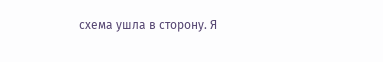схема ушла в сторону. Я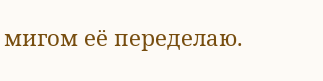мигом её переделаю.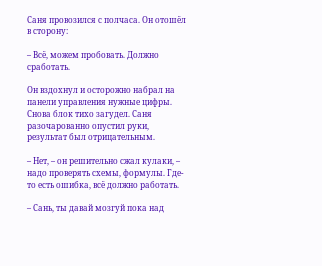Саня провозился с полчаса. Он отошёл в сторону:

– Всё, можем пробовать. Должно сработать.

Он вздохнул и осторожно набрал на панели управления нужные цифры. Снова блок тихо загудел. Саня разочарованно опустил руки, результат был отрицательным.

– Нет, – он решительно сжал кулаки, – надо проверять схемы, формулы. Где-то есть ошибка, всё должно работать.

– Сань, ты давай мозгуй пока над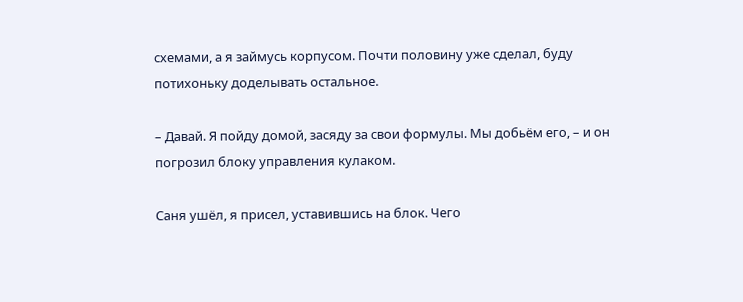схемами, а я займусь корпусом. Почти половину уже сделал, буду потихоньку доделывать остальное.

– Давай. Я пойду домой, засяду за свои формулы. Мы добьём его, – и он погрозил блоку управления кулаком.

Саня ушёл, я присел, уставившись на блок. Чего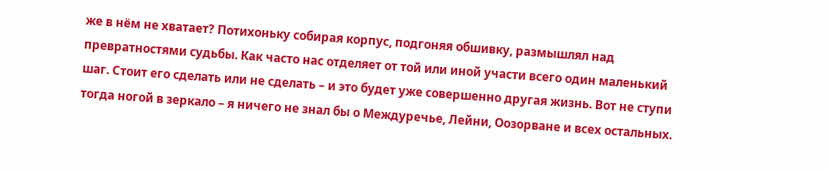же в нём не хватает? Потихоньку собирая корпус, подгоняя обшивку, размышлял над превратностями судьбы. Как часто нас отделяет от той или иной участи всего один маленький шаг. Стоит его сделать или не сделать – и это будет уже совершенно другая жизнь. Вот не ступи тогда ногой в зеркало – я ничего не знал бы о Междуречье, Лейни, Оозорване и всех остальных.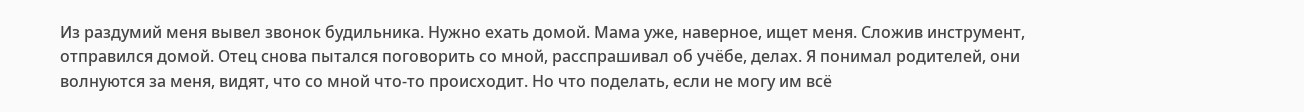Из раздумий меня вывел звонок будильника. Нужно ехать домой. Мама уже, наверное, ищет меня. Сложив инструмент, отправился домой. Отец снова пытался поговорить со мной, расспрашивал об учёбе, делах. Я понимал родителей, они волнуются за меня, видят, что со мной что-то происходит. Но что поделать, если не могу им всё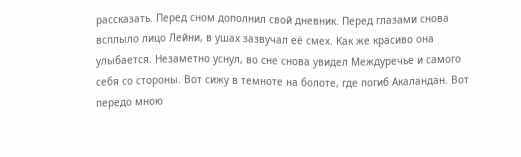рассказать. Перед сном дополнил свой дневник. Перед глазами снова всплыло лицо Лейни, в ушах зазвучал её смех. Как же красиво она улыбается. Незаметно уснул, во сне снова увидел Междуречье и самого себя со стороны. Вот сижу в темноте на болоте, где погиб Акаландан. Вот передо мною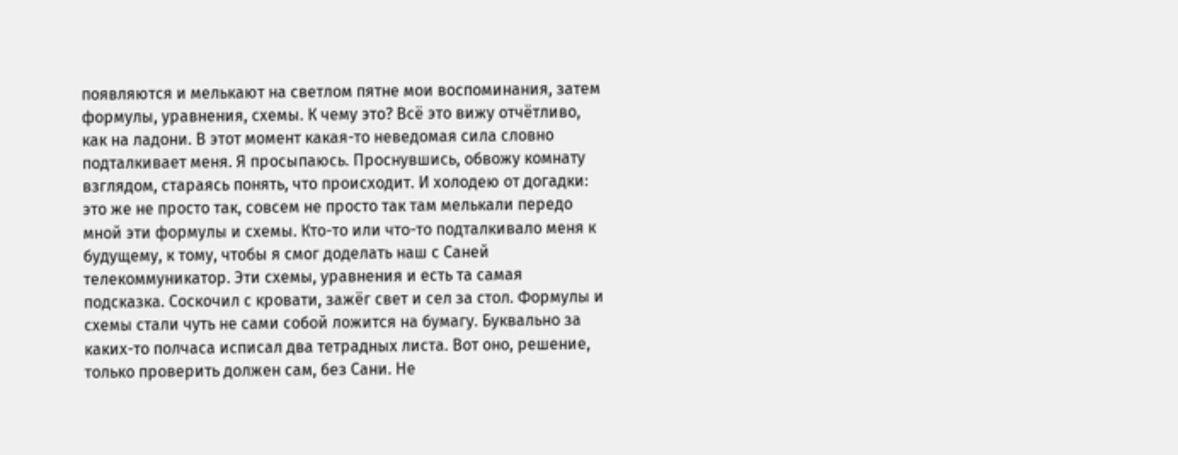появляются и мелькают на светлом пятне мои воспоминания, затем формулы, уравнения, схемы. К чему это? Всё это вижу отчётливо, как на ладони. В этот момент какая-то неведомая сила словно подталкивает меня. Я просыпаюсь. Проснувшись, обвожу комнату взглядом, стараясь понять, что происходит. И холодею от догадки: это же не просто так, совсем не просто так там мелькали передо мной эти формулы и схемы. Кто-то или что-то подталкивало меня к будущему, к тому, чтобы я смог доделать наш с Саней телекоммуникатор. Эти схемы, уравнения и есть та самая подсказка. Соскочил с кровати, зажёг свет и сел за стол. Формулы и схемы стали чуть не сами собой ложится на бумагу. Буквально за каких-то полчаса исписал два тетрадных листа. Вот оно, решение, только проверить должен сам, без Сани. Не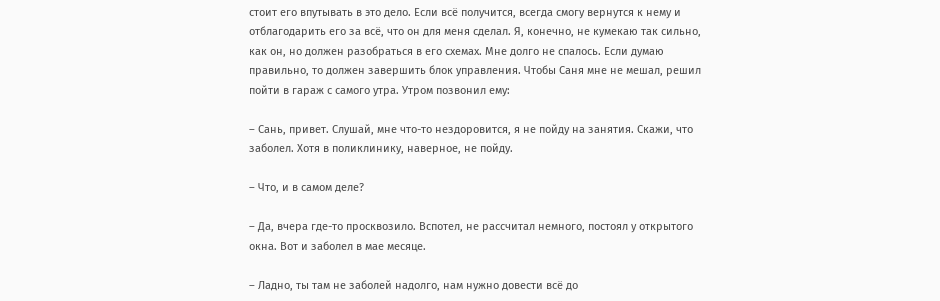стоит его впутывать в это дело. Если всё получится, всегда смогу вернутся к нему и отблагодарить его за всё, что он для меня сделал. Я, конечно, не кумекаю так сильно, как он, но должен разобраться в его схемах. Мне долго не спалось. Если думаю правильно, то должен завершить блок управления. Чтобы Саня мне не мешал, решил пойти в гараж с самого утра. Утром позвонил ему:

– Сань, привет. Слушай, мне что-то нездоровится, я не пойду на занятия. Скажи, что заболел. Хотя в поликлинику, наверное, не пойду.

– Что, и в самом деле?

– Да, вчера где-то просквозило. Вспотел, не рассчитал немного, постоял у открытого окна. Вот и заболел в мае месяце.

– Ладно, ты там не заболей надолго, нам нужно довести всё до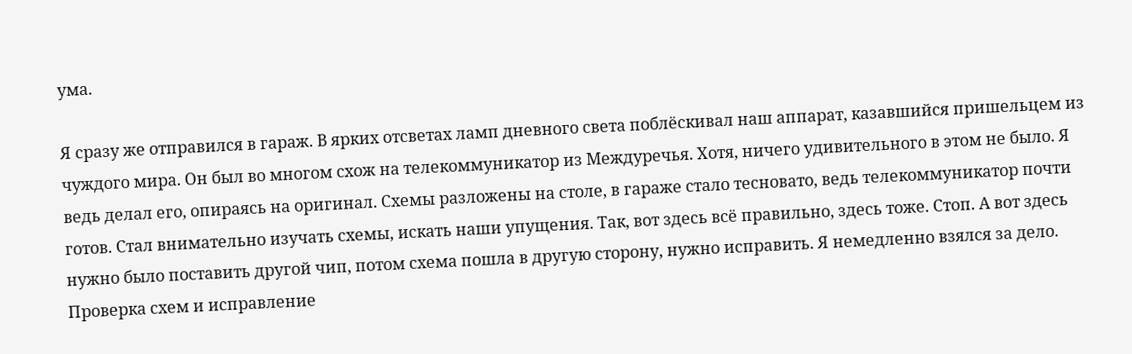ума.

Я сразу же отправился в гараж. В ярких отсветах ламп дневного света поблёскивал наш аппарат, казавшийся пришельцем из чуждого мира. Он был во многом схож на телекоммуникатор из Междуречья. Хотя, ничего удивительного в этом не было. Я ведь делал его, опираясь на оригинал. Схемы разложены на столе, в гараже стало тесновато, ведь телекоммуникатор почти готов. Стал внимательно изучать схемы, искать наши упущения. Так, вот здесь всё правильно, здесь тоже. Стоп. А вот здесь нужно было поставить другой чип, потом схема пошла в другую сторону, нужно исправить. Я немедленно взялся за дело. Проверка схем и исправление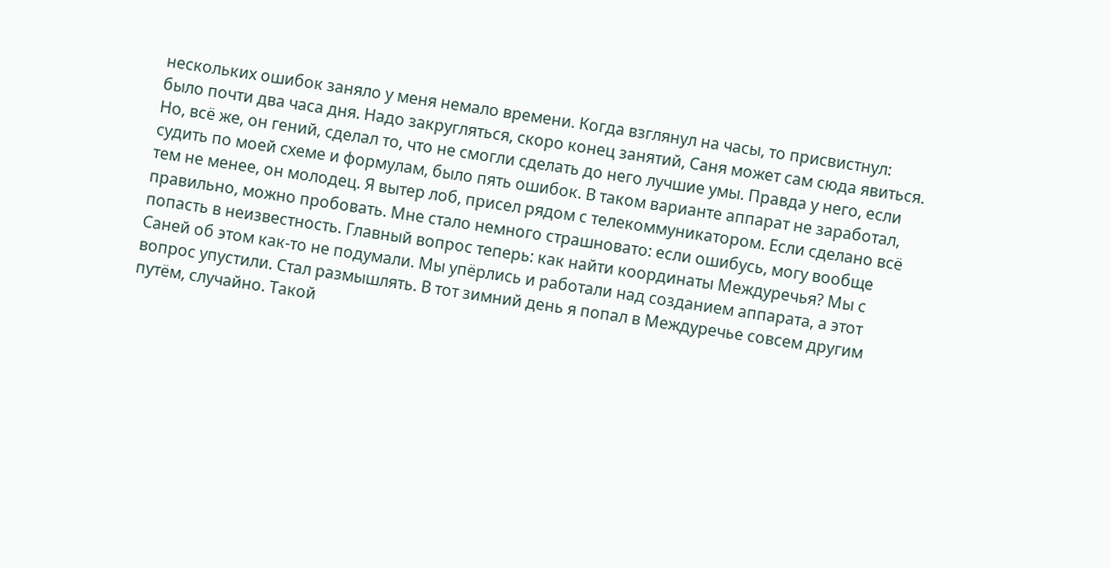нескольких ошибок заняло у меня немало времени. Когда взглянул на часы, то присвистнул: было почти два часа дня. Надо закругляться, скоро конец занятий, Саня может сам сюда явиться. Но, всё же, он гений, сделал то, что не смогли сделать до него лучшие умы. Правда у него, если судить по моей схеме и формулам, было пять ошибок. В таком варианте аппарат не заработал, тем не менее, он молодец. Я вытер лоб, присел рядом с телекоммуникатором. Если сделано всё правильно, можно пробовать. Мне стало немного страшновато: если ошибусь, могу вообще попасть в неизвестность. Главный вопрос теперь: как найти координаты Междуречья? Мы с Саней об этом как-то не подумали. Мы упёрлись и работали над созданием аппарата, а этот вопрос упустили. Стал размышлять. В тот зимний день я попал в Междуречье совсем другим путём, случайно. Такой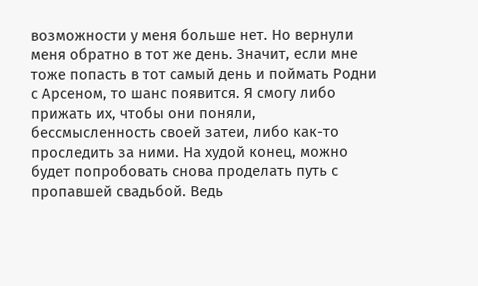возможности у меня больше нет. Но вернули меня обратно в тот же день. Значит, если мне тоже попасть в тот самый день и поймать Родни с Арсеном, то шанс появится. Я смогу либо прижать их, чтобы они поняли, бессмысленность своей затеи, либо как-то проследить за ними. На худой конец, можно будет попробовать снова проделать путь с пропавшей свадьбой. Ведь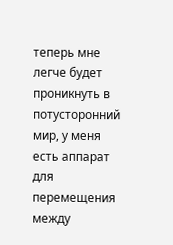теперь мне легче будет проникнуть в потусторонний мир, у меня есть аппарат для перемещения между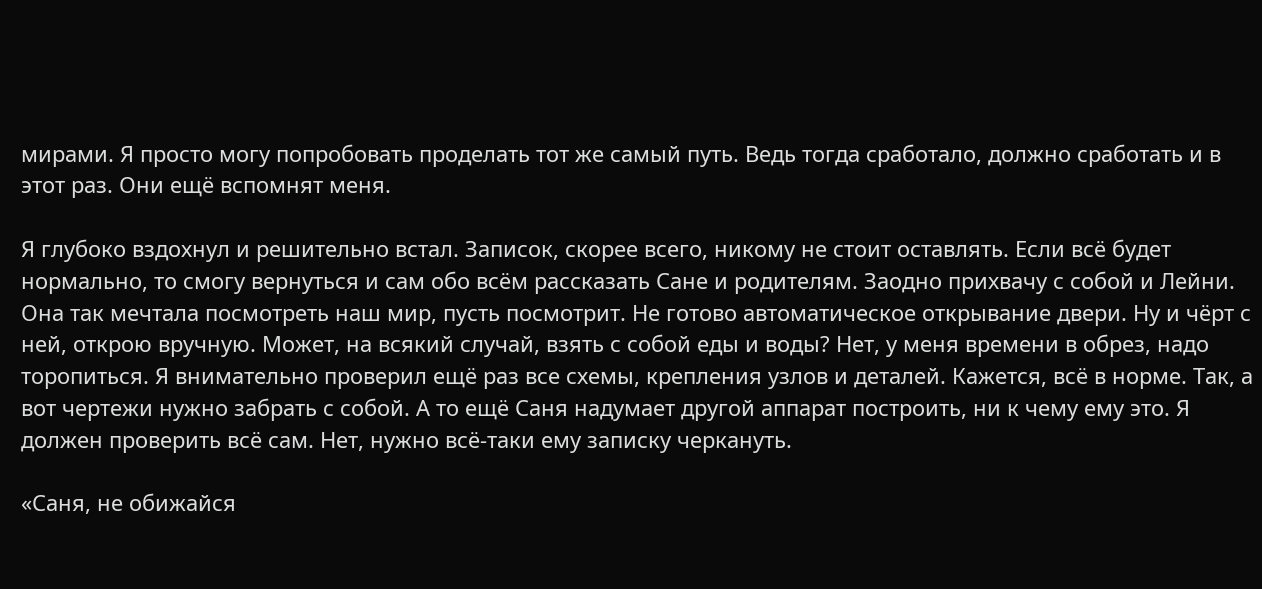мирами. Я просто могу попробовать проделать тот же самый путь. Ведь тогда сработало, должно сработать и в этот раз. Они ещё вспомнят меня.

Я глубоко вздохнул и решительно встал. Записок, скорее всего, никому не стоит оставлять. Если всё будет нормально, то смогу вернуться и сам обо всём рассказать Сане и родителям. Заодно прихвачу с собой и Лейни. Она так мечтала посмотреть наш мир, пусть посмотрит. Не готово автоматическое открывание двери. Ну и чёрт с ней, открою вручную. Может, на всякий случай, взять с собой еды и воды? Нет, у меня времени в обрез, надо торопиться. Я внимательно проверил ещё раз все схемы, крепления узлов и деталей. Кажется, всё в норме. Так, а вот чертежи нужно забрать с собой. А то ещё Саня надумает другой аппарат построить, ни к чему ему это. Я должен проверить всё сам. Нет, нужно всё-таки ему записку черкануть.

«Саня, не обижайся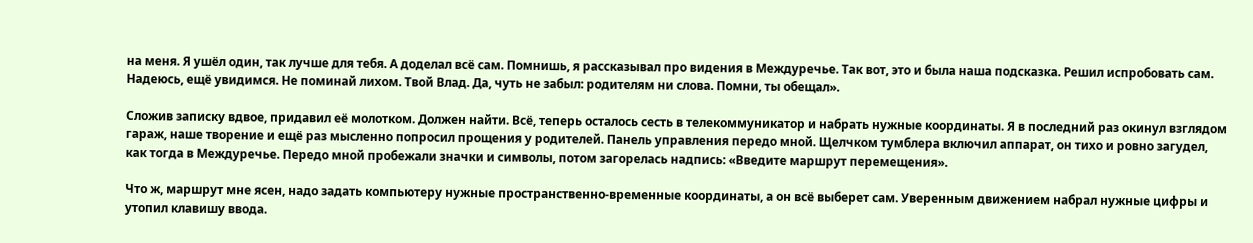на меня. Я ушёл один, так лучше для тебя. А доделал всё сам. Помнишь, я рассказывал про видения в Междуречье. Так вот, это и была наша подсказка. Решил испробовать сам. Надеюсь, ещё увидимся. Не поминай лихом. Твой Влад. Да, чуть не забыл: родителям ни слова. Помни, ты обещал».

Сложив записку вдвое, придавил её молотком. Должен найти. Всё, теперь осталось сесть в телекоммуникатор и набрать нужные координаты. Я в последний раз окинул взглядом гараж, наше творение и ещё раз мысленно попросил прощения у родителей. Панель управления передо мной. Щелчком тумблера включил аппарат, он тихо и ровно загудел, как тогда в Междуречье. Передо мной пробежали значки и символы, потом загорелась надпись: «Введите маршрут перемещения».

Что ж, маршрут мне ясен, надо задать компьютеру нужные пространственно-временные координаты, а он всё выберет сам. Уверенным движением набрал нужные цифры и утопил клавишу ввода.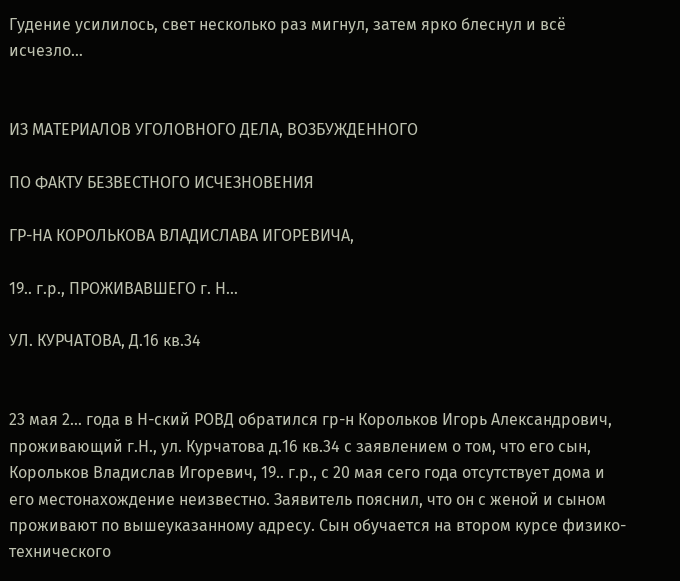Гудение усилилось, свет несколько раз мигнул, затем ярко блеснул и всё исчезло…


ИЗ МАТЕРИАЛОВ УГОЛОВНОГО ДЕЛА, ВОЗБУЖДЕННОГО

ПО ФАКТУ БЕЗВЕСТНОГО ИСЧЕЗНОВЕНИЯ

ГР-НА КОРОЛЬКОВА ВЛАДИСЛАВА ИГОРЕВИЧА,

19.. г.р., ПРОЖИВАВШЕГО г. Н…

УЛ. КУРЧАТОВА, Д.16 кв.34


23 мая 2… года в Н-ский РОВД обратился гр-н Корольков Игорь Александрович, проживающий г.Н., ул. Курчатова д.16 кв.34 с заявлением о том, что его сын, Корольков Владислав Игоревич, 19.. г.р., с 20 мая сего года отсутствует дома и его местонахождение неизвестно. Заявитель пояснил, что он с женой и сыном проживают по вышеуказанному адресу. Сын обучается на втором курсе физико-технического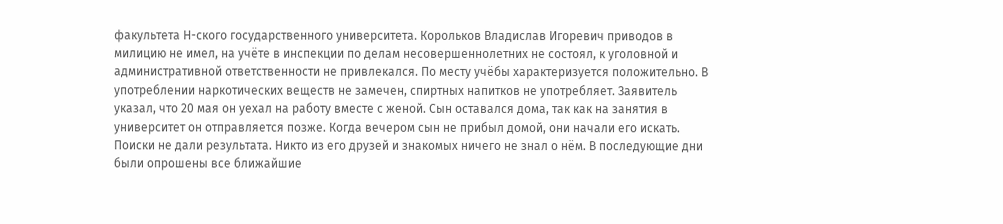факультета Н-ского государственного университета. Корольков Владислав Игоревич приводов в милицию не имел, на учёте в инспекции по делам несовершеннолетних не состоял, к уголовной и административной ответственности не привлекался. По месту учёбы характеризуется положительно. В употреблении наркотических веществ не замечен, спиртных напитков не употребляет. Заявитель указал, что 20 мая он уехал на работу вместе с женой. Сын оставался дома, так как на занятия в университет он отправляется позже. Когда вечером сын не прибыл домой, они начали его искать. Поиски не дали результата. Никто из его друзей и знакомых ничего не знал о нём. В последующие дни были опрошены все ближайшие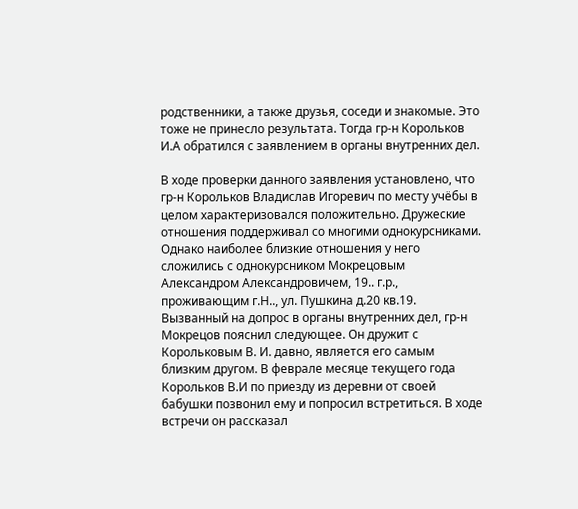родственники, а также друзья, соседи и знакомые. Это тоже не принесло результата. Тогда гр-н Корольков И.А обратился с заявлением в органы внутренних дел.

В ходе проверки данного заявления установлено, что гр-н Корольков Владислав Игоревич по месту учёбы в целом характеризовался положительно. Дружеские отношения поддерживал со многими однокурсниками. Однако наиболее близкие отношения у него сложились с однокурсником Мокрецовым Александром Александровичем, 19.. г.р., проживающим г.Н.., ул. Пушкина д.20 кв.19. Вызванный на допрос в органы внутренних дел, гр-н Мокрецов пояснил следующее. Он дружит с Корольковым В. И. давно, является его самым близким другом. В феврале месяце текущего года Корольков В.И по приезду из деревни от своей бабушки позвонил ему и попросил встретиться. В ходе встречи он рассказал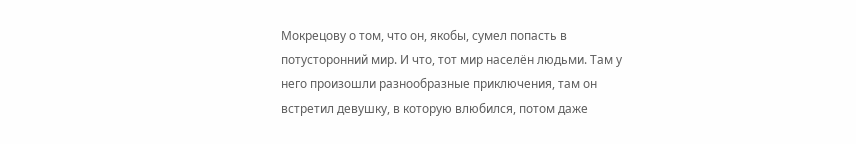Мокрецову о том, что он, якобы, сумел попасть в потусторонний мир. И что, тот мир населён людьми. Там у него произошли разнообразные приключения, там он встретил девушку, в которую влюбился, потом даже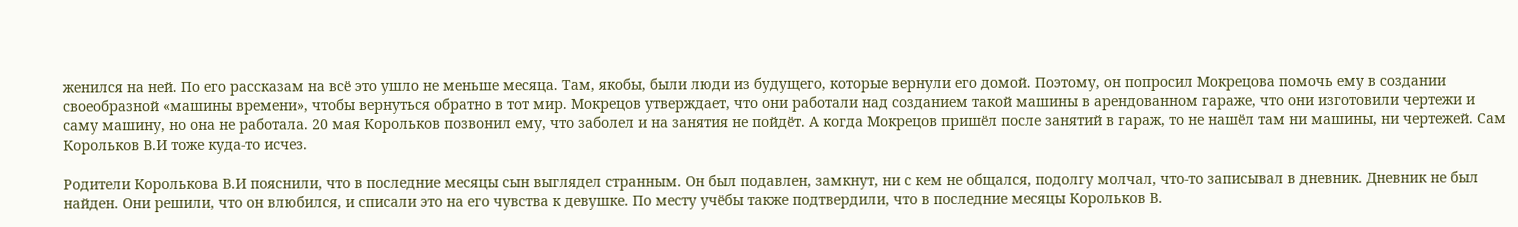женился на ней. По его рассказам на всё это ушло не меньше месяца. Там, якобы, были люди из будущего, которые вернули его домой. Поэтому, он попросил Мокрецова помочь ему в создании своеобразной «машины времени», чтобы вернуться обратно в тот мир. Мокрецов утверждает, что они работали над созданием такой машины в арендованном гараже, что они изготовили чертежи и саму машину, но она не работала. 20 мая Корольков позвонил ему, что заболел и на занятия не пойдёт. А когда Мокрецов пришёл после занятий в гараж, то не нашёл там ни машины, ни чертежей. Сам Корольков В.И тоже куда-то исчез.

Родители Королькова В.И пояснили, что в последние месяцы сын выглядел странным. Он был подавлен, замкнут, ни с кем не общался, подолгу молчал, что-то записывал в дневник. Дневник не был найден. Они решили, что он влюбился, и списали это на его чувства к девушке. По месту учёбы также подтвердили, что в последние месяцы Корольков В.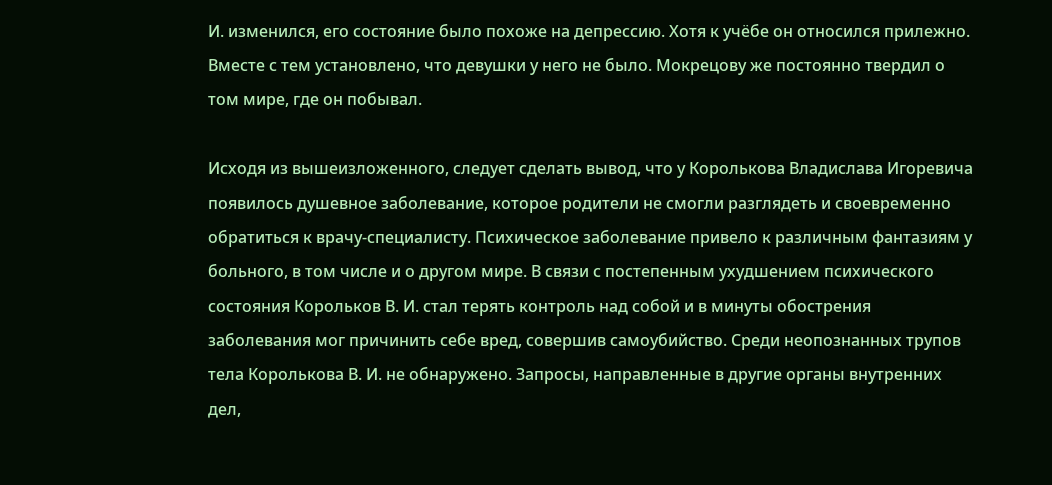И. изменился, его состояние было похоже на депрессию. Хотя к учёбе он относился прилежно. Вместе с тем установлено, что девушки у него не было. Мокрецову же постоянно твердил о том мире, где он побывал.

Исходя из вышеизложенного, следует сделать вывод, что у Королькова Владислава Игоревича появилось душевное заболевание, которое родители не смогли разглядеть и своевременно обратиться к врачу-специалисту. Психическое заболевание привело к различным фантазиям у больного, в том числе и о другом мире. В связи с постепенным ухудшением психического состояния Корольков В. И. стал терять контроль над собой и в минуты обострения заболевания мог причинить себе вред, совершив самоубийство. Среди неопознанных трупов тела Королькова В. И. не обнаружено. Запросы, направленные в другие органы внутренних дел,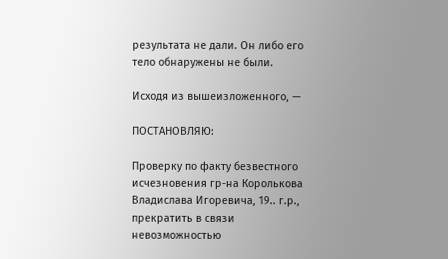результата не дали. Он либо его тело обнаружены не были.

Исходя из вышеизложенного, —

ПОСТАНОВЛЯЮ:

Проверку по факту безвестного исчезновения гр-на Королькова Владислава Игоревича, 19.. г.р., прекратить в связи невозможностью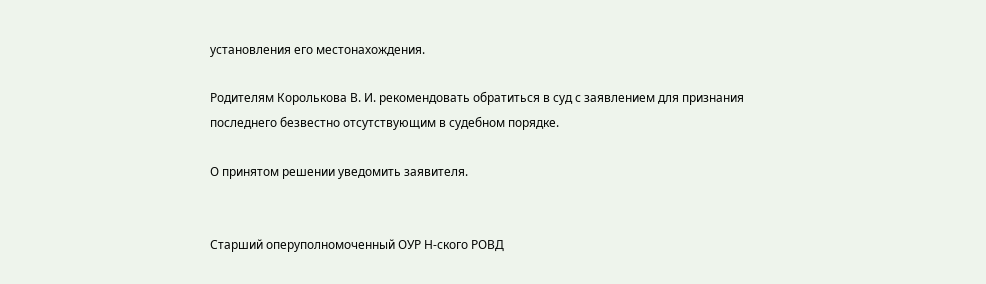установления его местонахождения.

Родителям Королькова В. И. рекомендовать обратиться в суд с заявлением для признания последнего безвестно отсутствующим в судебном порядке.

О принятом решении уведомить заявителя.


Старший оперуполномоченный ОУР Н-ского РОВД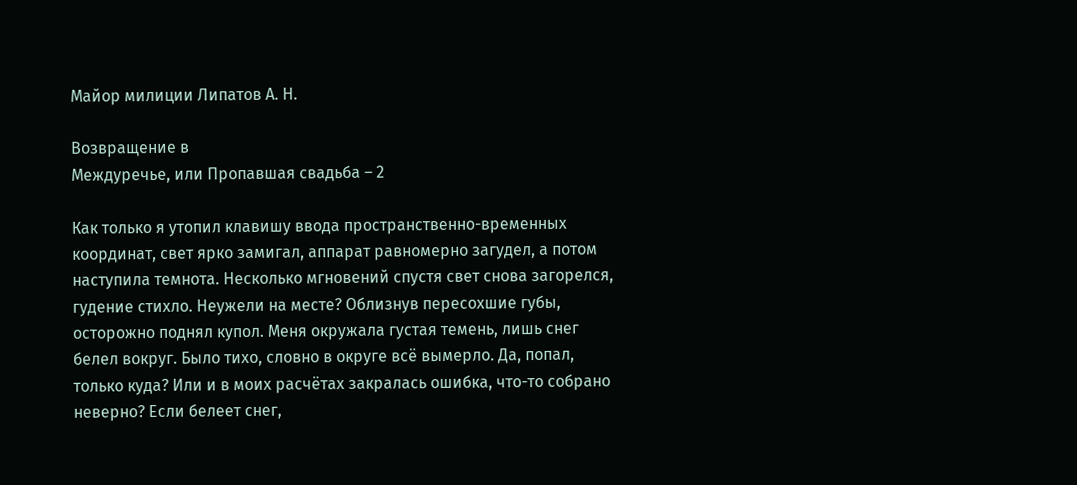Майор милиции Липатов А. Н.

Возвращение в
Междуречье, или Пропавшая свадьба – 2

Как только я утопил клавишу ввода пространственно-временных координат, свет ярко замигал, аппарат равномерно загудел, а потом наступила темнота. Несколько мгновений спустя свет снова загорелся, гудение стихло. Неужели на месте? Облизнув пересохшие губы, осторожно поднял купол. Меня окружала густая темень, лишь снег белел вокруг. Было тихо, словно в округе всё вымерло. Да, попал, только куда? Или и в моих расчётах закралась ошибка, что-то собрано неверно? Если белеет снег,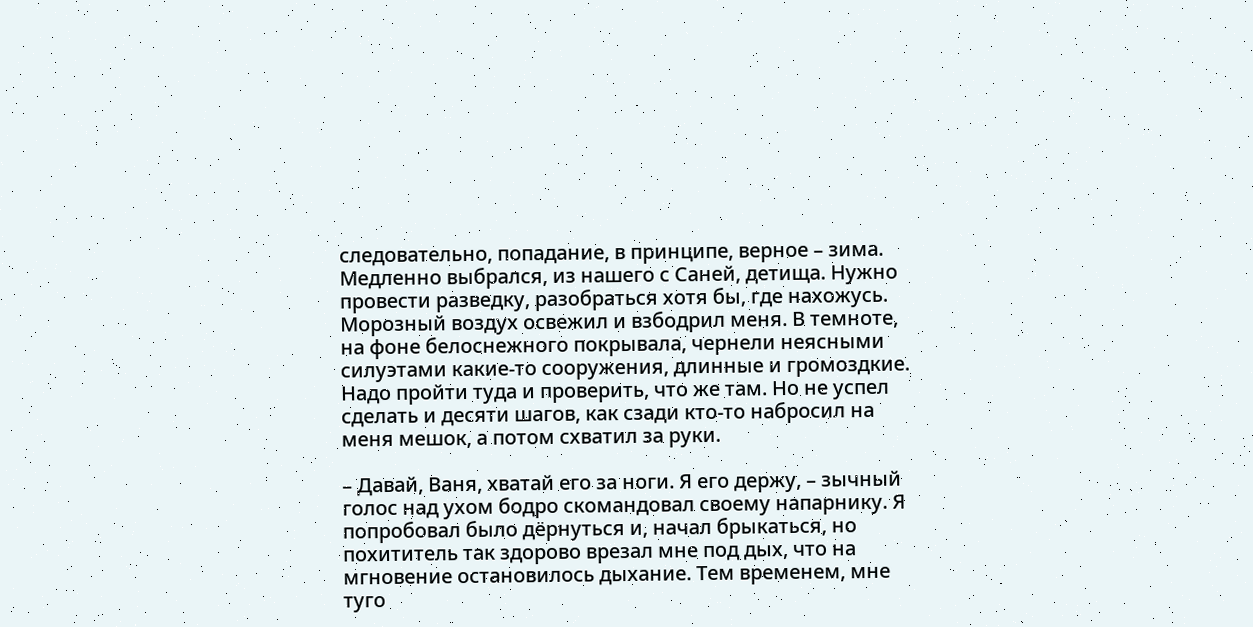следовательно, попадание, в принципе, верное – зима. Медленно выбрался, из нашего с Саней, детища. Нужно провести разведку, разобраться хотя бы, где нахожусь. Морозный воздух освежил и взбодрил меня. В темноте, на фоне белоснежного покрывала, чернели неясными силуэтами какие-то сооружения, длинные и громоздкие. Надо пройти туда и проверить, что же там. Но не успел сделать и десяти шагов, как сзади кто-то набросил на меня мешок, а потом схватил за руки.

– Давай, Ваня, хватай его за ноги. Я его держу, – зычный голос над ухом бодро скомандовал своему напарнику. Я попробовал было дёрнуться и, начал брыкаться, но похититель так здорово врезал мне под дых, что на мгновение остановилось дыхание. Тем временем, мне туго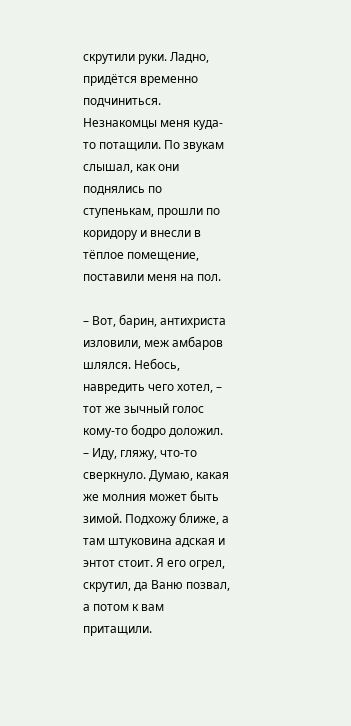скрутили руки. Ладно, придётся временно подчиниться. Незнакомцы меня куда-то потащили. По звукам слышал, как они поднялись по ступенькам, прошли по коридору и внесли в тёплое помещение, поставили меня на пол.

– Вот, барин, антихриста изловили, меж амбаров шлялся. Небось, навредить чего хотел, – тот же зычный голос кому-то бодро доложил. – Иду, гляжу, что-то сверкнуло. Думаю, какая же молния может быть зимой. Подхожу ближе, а там штуковина адская и энтот стоит. Я его огрел, скрутил, да Ваню позвал, а потом к вам притащили.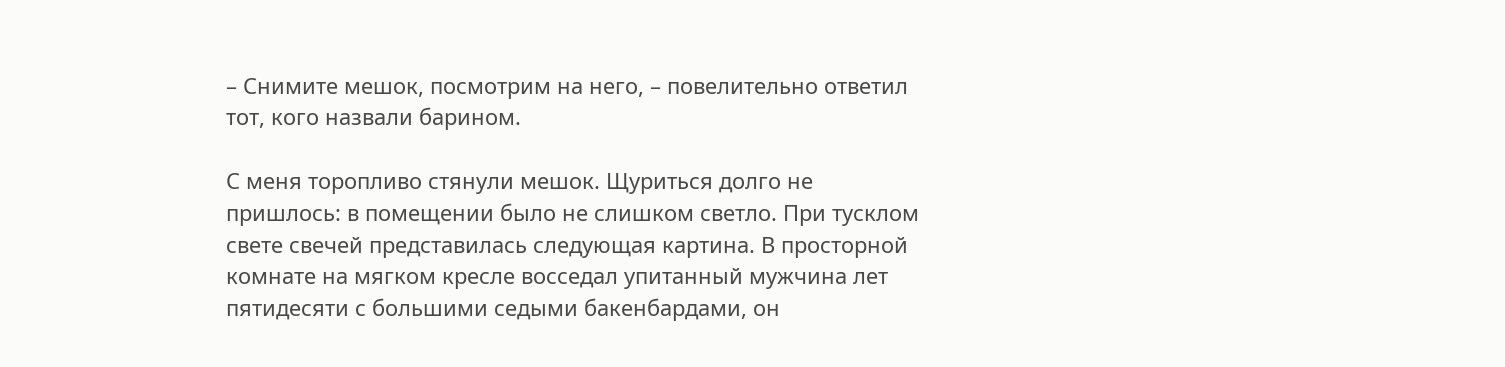– Снимите мешок, посмотрим на него, – повелительно ответил тот, кого назвали барином.

С меня торопливо стянули мешок. Щуриться долго не пришлось: в помещении было не слишком светло. При тусклом свете свечей представилась следующая картина. В просторной комнате на мягком кресле восседал упитанный мужчина лет пятидесяти с большими седыми бакенбардами, он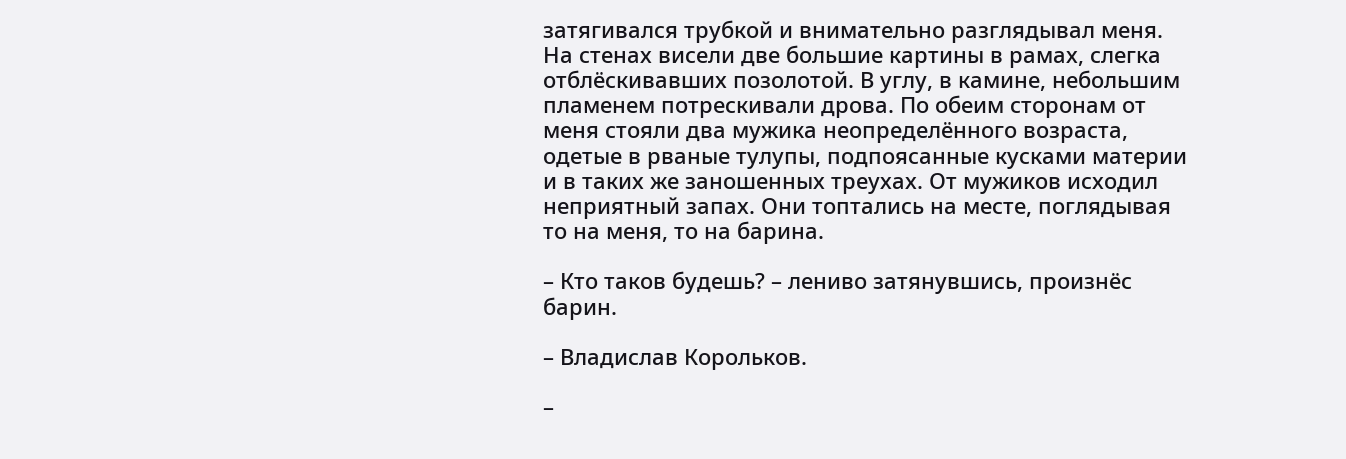затягивался трубкой и внимательно разглядывал меня. На стенах висели две большие картины в рамах, слегка отблёскивавших позолотой. В углу, в камине, небольшим пламенем потрескивали дрова. По обеим сторонам от меня стояли два мужика неопределённого возраста, одетые в рваные тулупы, подпоясанные кусками материи и в таких же заношенных треухах. От мужиков исходил неприятный запах. Они топтались на месте, поглядывая то на меня, то на барина.

– Кто таков будешь? – лениво затянувшись, произнёс барин.

– Владислав Корольков.

–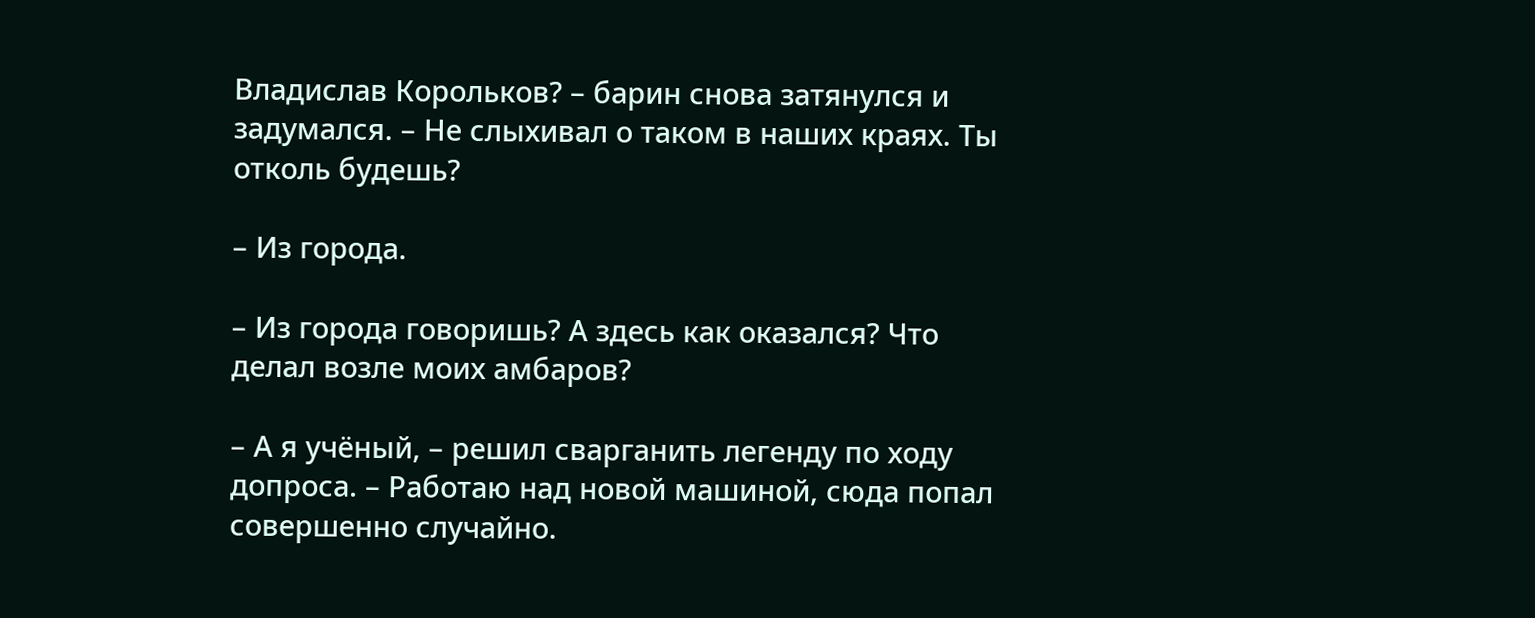Владислав Корольков? – барин снова затянулся и задумался. – Не слыхивал о таком в наших краях. Ты отколь будешь?

– Из города.

– Из города говоришь? А здесь как оказался? Что делал возле моих амбаров?

– А я учёный, – решил сварганить легенду по ходу допроса. – Работаю над новой машиной, сюда попал совершенно случайно.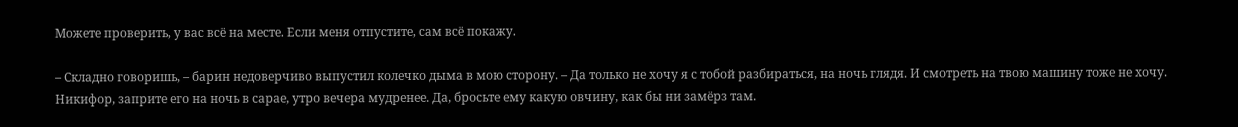Можете проверить, у вас всё на месте. Если меня отпустите, сам всё покажу.

– Складно говоришь, – барин недоверчиво выпустил колечко дыма в мою сторону. – Да только не хочу я с тобой разбираться, на ночь глядя. И смотреть на твою машину тоже не хочу. Никифор, заприте его на ночь в сарае, утро вечера мудренее. Да, бросьте ему какую овчину, как бы ни замёрз там.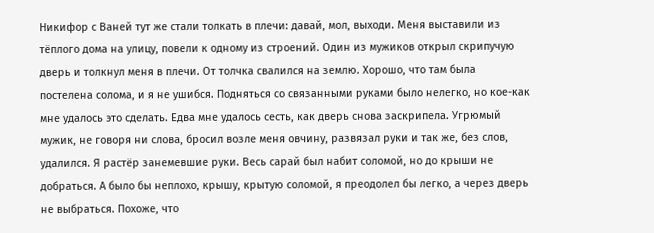Никифор с Ваней тут же стали толкать в плечи: давай, мол, выходи. Меня выставили из тёплого дома на улицу, повели к одному из строений. Один из мужиков открыл скрипучую дверь и толкнул меня в плечи. От толчка свалился на землю. Хорошо, что там была постелена солома, и я не ушибся. Подняться со связанными руками было нелегко, но кое-как мне удалось это сделать. Едва мне удалось сесть, как дверь снова заскрипела. Угрюмый мужик, не говоря ни слова, бросил возле меня овчину, развязал руки и так же, без слов, удалился. Я растёр занемевшие руки. Весь сарай был набит соломой, но до крыши не добраться. А было бы неплохо, крышу, крытую соломой, я преодолел бы легко, а через дверь не выбраться. Похоже, что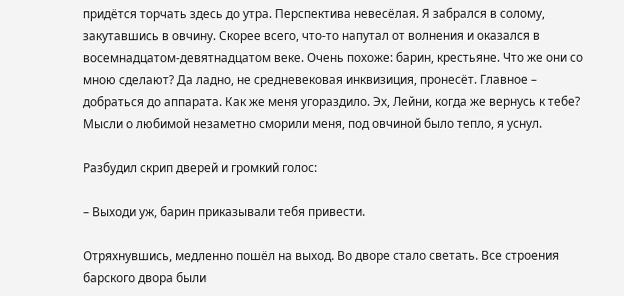придётся торчать здесь до утра. Перспектива невесёлая. Я забрался в солому, закутавшись в овчину. Скорее всего, что-то напутал от волнения и оказался в восемнадцатом-девятнадцатом веке. Очень похоже: барин, крестьяне. Что же они со мною сделают? Да ладно, не средневековая инквизиция, пронесёт. Главное – добраться до аппарата. Как же меня угораздило. Эх, Лейни, когда же вернусь к тебе? Мысли о любимой незаметно сморили меня, под овчиной было тепло, я уснул.

Разбудил скрип дверей и громкий голос:

– Выходи уж, барин приказывали тебя привести.

Отряхнувшись, медленно пошёл на выход. Во дворе стало светать. Все строения барского двора были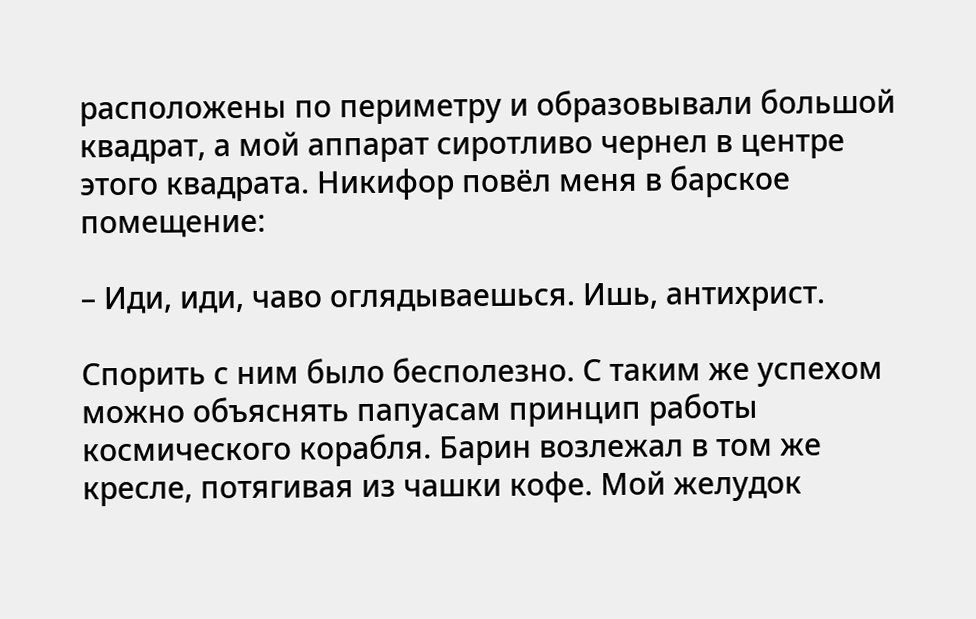расположены по периметру и образовывали большой квадрат, а мой аппарат сиротливо чернел в центре этого квадрата. Никифор повёл меня в барское помещение:

– Иди, иди, чаво оглядываешься. Ишь, антихрист.

Спорить с ним было бесполезно. С таким же успехом можно объяснять папуасам принцип работы космического корабля. Барин возлежал в том же кресле, потягивая из чашки кофе. Мой желудок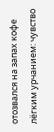отозвался на запах кофе лёгким урчанием: чувство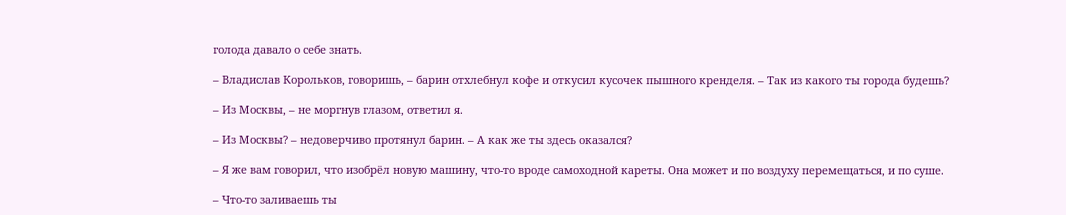голода давало о себе знать.

– Владислав Корольков, говоришь, – барин отхлебнул кофе и откусил кусочек пышного кренделя. – Так из какого ты города будешь?

– Из Москвы, – не моргнув глазом, ответил я.

– Из Москвы? – недоверчиво протянул барин. – А как же ты здесь оказался?

– Я же вам говорил, что изобрёл новую машину, что-то вроде самоходной кареты. Она может и по воздуху перемещаться, и по суше.

– Что-то заливаешь ты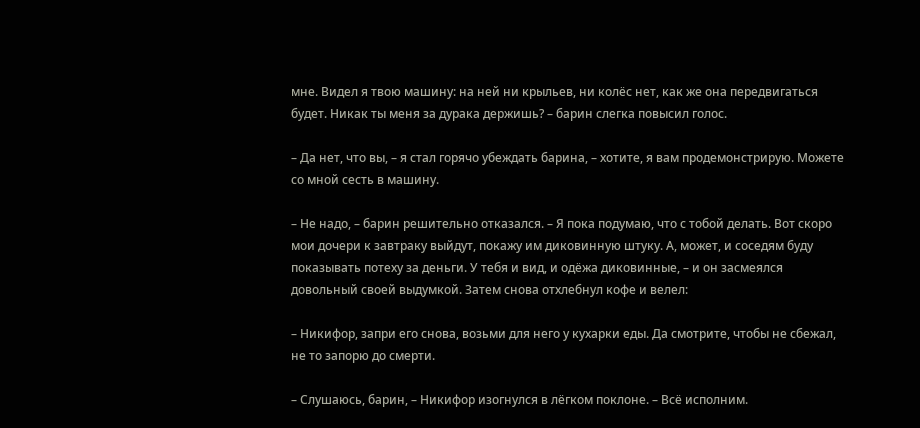мне. Видел я твою машину: на ней ни крыльев, ни колёс нет, как же она передвигаться будет. Никак ты меня за дурака держишь? – барин слегка повысил голос.

– Да нет, что вы, – я стал горячо убеждать барина, – хотите, я вам продемонстрирую. Можете со мной сесть в машину.

– Не надо, – барин решительно отказался. – Я пока подумаю, что с тобой делать. Вот скоро мои дочери к завтраку выйдут, покажу им диковинную штуку. А, может, и соседям буду показывать потеху за деньги. У тебя и вид, и одёжа диковинные, – и он засмеялся довольный своей выдумкой. Затем снова отхлебнул кофе и велел:

– Никифор, запри его снова, возьми для него у кухарки еды. Да смотрите, чтобы не сбежал, не то запорю до смерти.

– Слушаюсь, барин, – Никифор изогнулся в лёгком поклоне. – Всё исполним.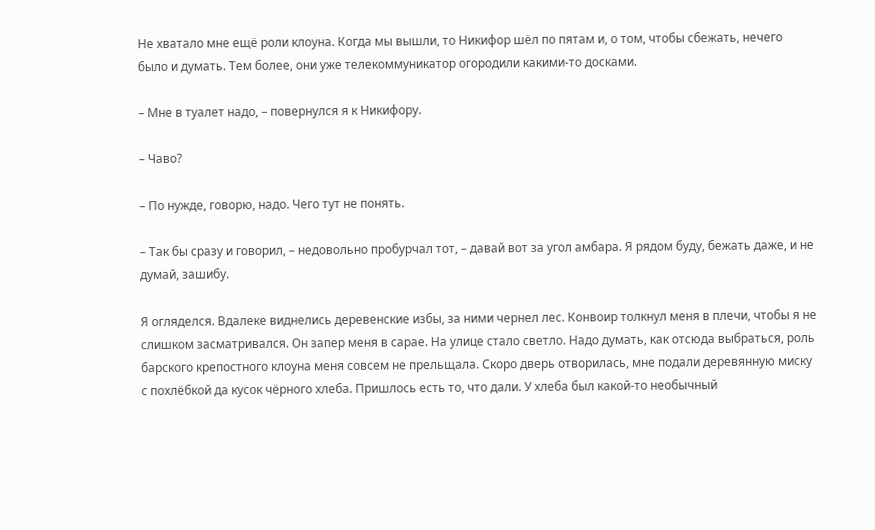Не хватало мне ещё роли клоуна. Когда мы вышли, то Никифор шёл по пятам и, о том, чтобы сбежать, нечего было и думать. Тем более, они уже телекоммуникатор огородили какими-то досками.

– Мне в туалет надо, – повернулся я к Никифору.

– Чаво?

– По нужде, говорю, надо. Чего тут не понять.

– Так бы сразу и говорил, – недовольно пробурчал тот, – давай вот за угол амбара. Я рядом буду, бежать даже, и не думай, зашибу.

Я огляделся. Вдалеке виднелись деревенские избы, за ними чернел лес. Конвоир толкнул меня в плечи, чтобы я не слишком засматривался. Он запер меня в сарае. На улице стало светло. Надо думать, как отсюда выбраться, роль барского крепостного клоуна меня совсем не прельщала. Скоро дверь отворилась, мне подали деревянную миску с похлёбкой да кусок чёрного хлеба. Пришлось есть то, что дали. У хлеба был какой-то необычный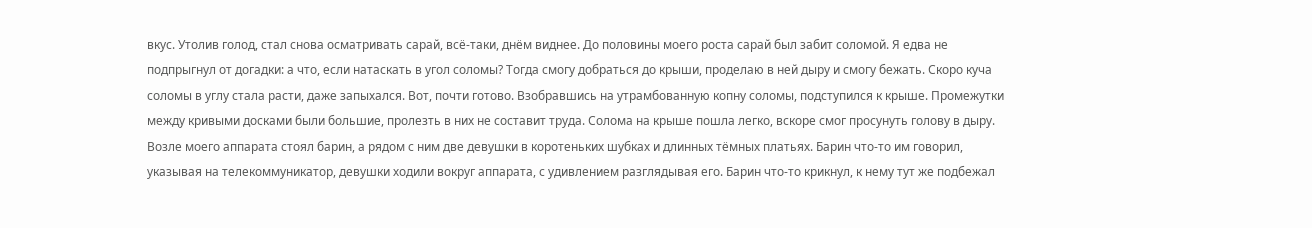вкус. Утолив голод, стал снова осматривать сарай, всё-таки, днём виднее. До половины моего роста сарай был забит соломой. Я едва не подпрыгнул от догадки: а что, если натаскать в угол соломы? Тогда смогу добраться до крыши, проделаю в ней дыру и смогу бежать. Скоро куча соломы в углу стала расти, даже запыхался. Вот, почти готово. Взобравшись на утрамбованную копну соломы, подступился к крыше. Промежутки между кривыми досками были большие, пролезть в них не составит труда. Солома на крыше пошла легко, вскоре смог просунуть голову в дыру. Возле моего аппарата стоял барин, а рядом с ним две девушки в коротеньких шубках и длинных тёмных платьях. Барин что-то им говорил, указывая на телекоммуникатор, девушки ходили вокруг аппарата, с удивлением разглядывая его. Барин что-то крикнул, к нему тут же подбежал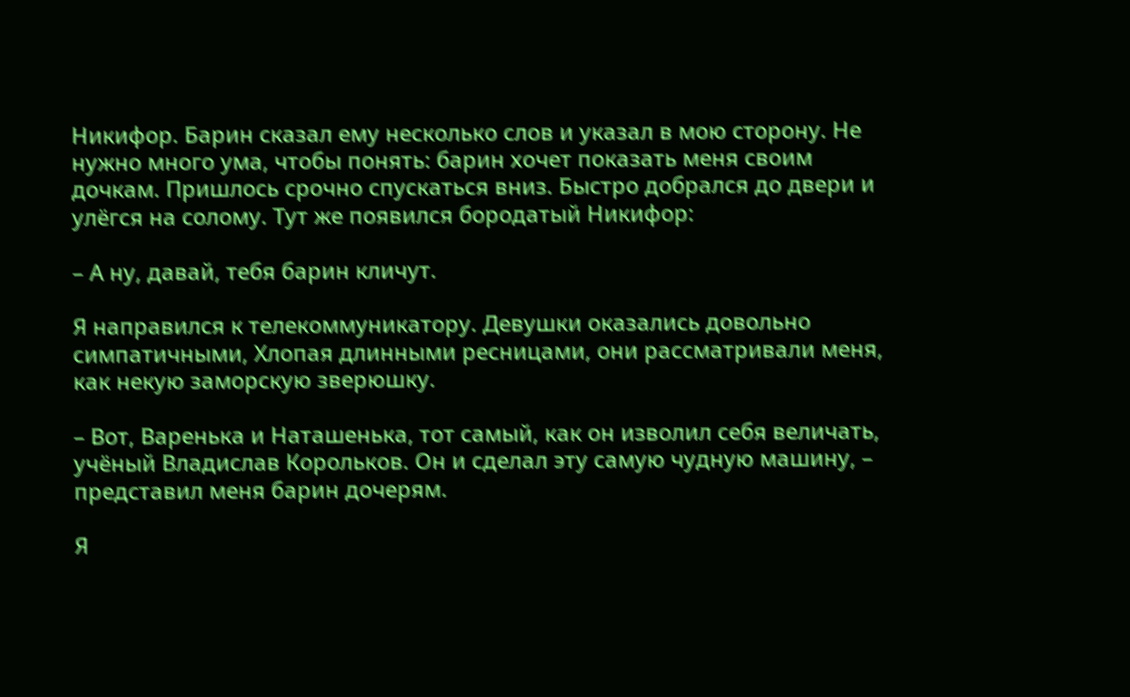Никифор. Барин сказал ему несколько слов и указал в мою сторону. Не нужно много ума, чтобы понять: барин хочет показать меня своим дочкам. Пришлось срочно спускаться вниз. Быстро добрался до двери и улёгся на солому. Тут же появился бородатый Никифор:

– А ну, давай, тебя барин кличут.

Я направился к телекоммуникатору. Девушки оказались довольно симпатичными, Хлопая длинными ресницами, они рассматривали меня, как некую заморскую зверюшку.

– Вот, Варенька и Наташенька, тот самый, как он изволил себя величать, учёный Владислав Корольков. Он и сделал эту самую чудную машину, – представил меня барин дочерям.

Я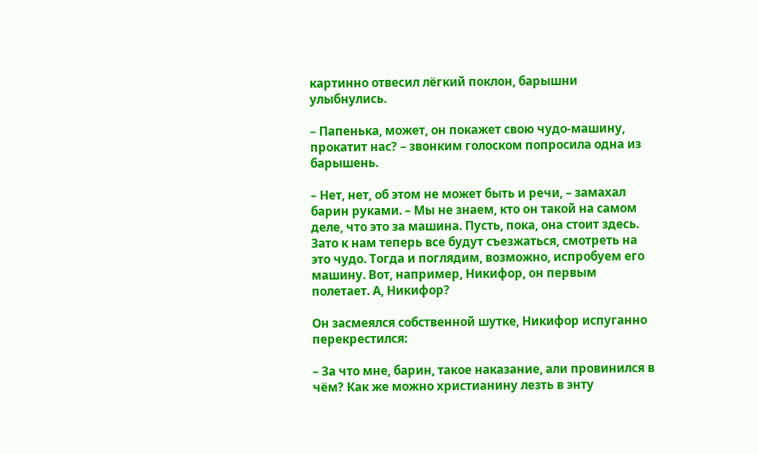картинно отвесил лёгкий поклон, барышни улыбнулись.

– Папенька, может, он покажет свою чудо-машину, прокатит нас? – звонким голоском попросила одна из барышень.

– Нет, нет, об этом не может быть и речи, – замахал барин руками. – Мы не знаем, кто он такой на самом деле, что это за машина. Пусть, пока, она стоит здесь. Зато к нам теперь все будут съезжаться, смотреть на это чудо. Тогда и поглядим, возможно, испробуем его машину. Вот, например, Никифор, он первым полетает. А, Никифор?

Он засмеялся собственной шутке, Никифор испуганно перекрестился:

– За что мне, барин, такое наказание, али провинился в чём? Как же можно христианину лезть в энту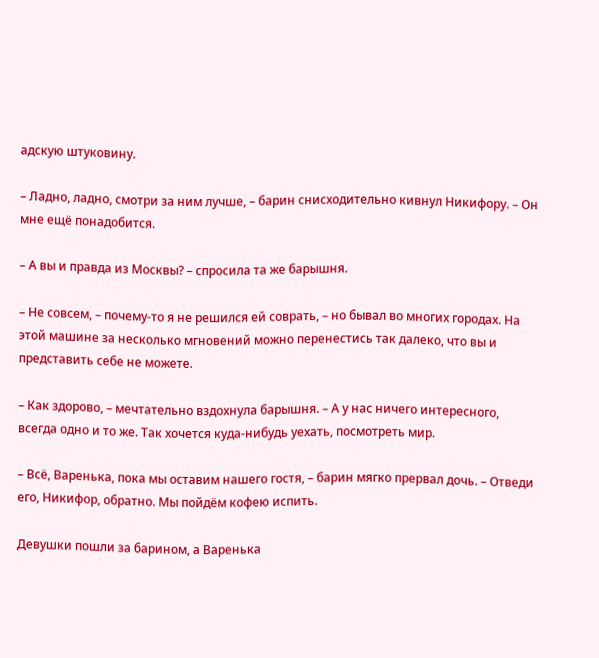адскую штуковину.

– Ладно, ладно, смотри за ним лучше, – барин снисходительно кивнул Никифору. – Он мне ещё понадобится.

– А вы и правда из Москвы? – спросила та же барышня.

– Не совсем, – почему-то я не решился ей соврать, – но бывал во многих городах. На этой машине за несколько мгновений можно перенестись так далеко, что вы и представить себе не можете.

– Как здорово, – мечтательно вздохнула барышня. – А у нас ничего интересного, всегда одно и то же. Так хочется куда-нибудь уехать, посмотреть мир.

– Всё, Варенька, пока мы оставим нашего гостя, – барин мягко прервал дочь. – Отведи его, Никифор, обратно. Мы пойдём кофею испить.

Девушки пошли за барином, а Варенька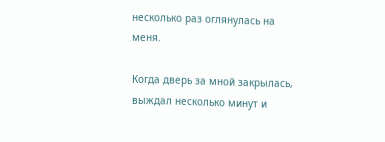несколько раз оглянулась на меня.

Когда дверь за мной закрылась, выждал несколько минут и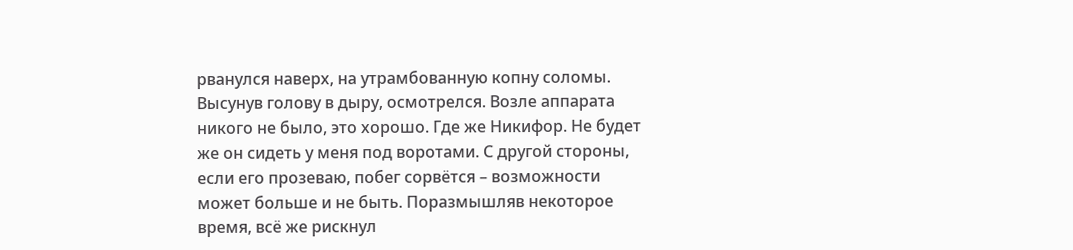рванулся наверх, на утрамбованную копну соломы. Высунув голову в дыру, осмотрелся. Возле аппарата никого не было, это хорошо. Где же Никифор. Не будет же он сидеть у меня под воротами. С другой стороны, если его прозеваю, побег сорвётся – возможности может больше и не быть. Поразмышляв некоторое время, всё же рискнул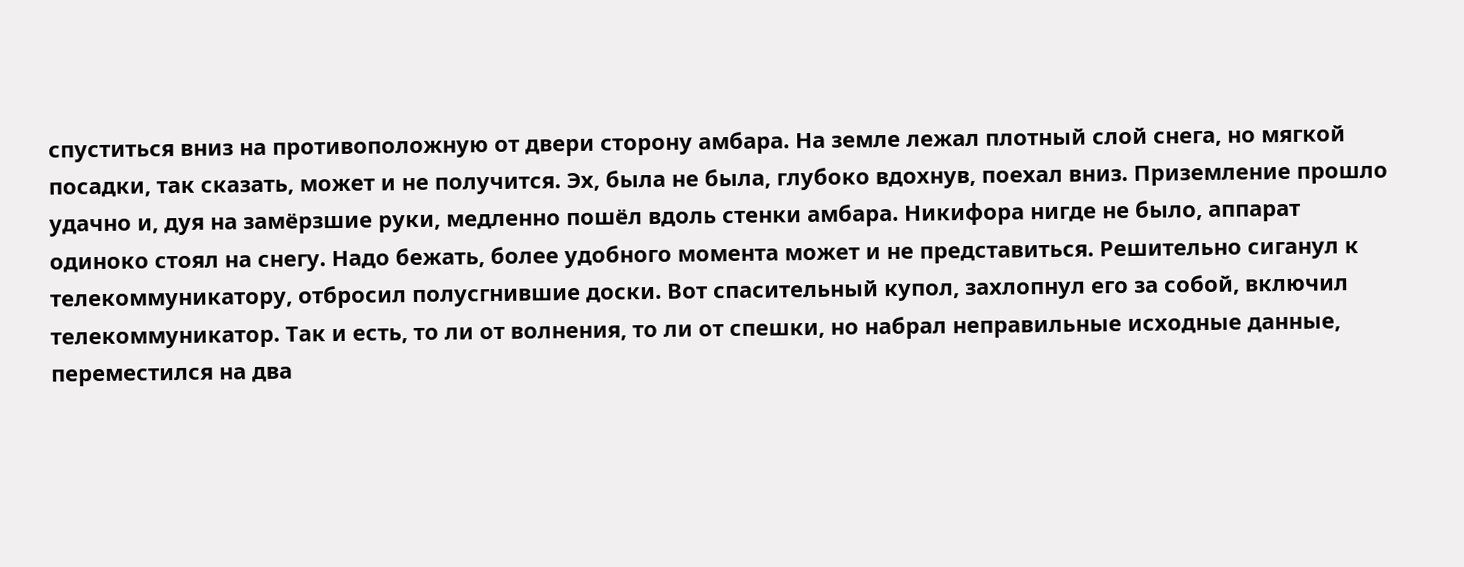спуститься вниз на противоположную от двери сторону амбара. На земле лежал плотный слой снега, но мягкой посадки, так сказать, может и не получится. Эх, была не была, глубоко вдохнув, поехал вниз. Приземление прошло удачно и, дуя на замёрзшие руки, медленно пошёл вдоль стенки амбара. Никифора нигде не было, аппарат одиноко стоял на снегу. Надо бежать, более удобного момента может и не представиться. Решительно сиганул к телекоммуникатору, отбросил полусгнившие доски. Вот спасительный купол, захлопнул его за собой, включил телекоммуникатор. Так и есть, то ли от волнения, то ли от спешки, но набрал неправильные исходные данные, переместился на два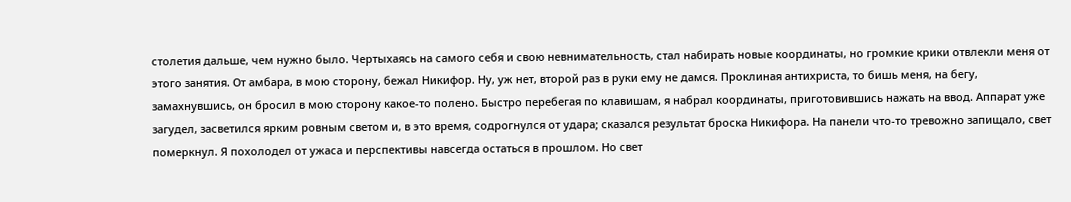столетия дальше, чем нужно было. Чертыхаясь на самого себя и свою невнимательность, стал набирать новые координаты, но громкие крики отвлекли меня от этого занятия. От амбара, в мою сторону, бежал Никифор. Ну, уж нет, второй раз в руки ему не дамся. Проклиная антихриста, то бишь меня, на бегу, замахнувшись, он бросил в мою сторону какое-то полено. Быстро перебегая по клавишам, я набрал координаты, приготовившись нажать на ввод. Аппарат уже загудел, засветился ярким ровным светом и, в это время, содрогнулся от удара; сказался результат броска Никифора. На панели что-то тревожно запищало, свет померкнул. Я похолодел от ужаса и перспективы навсегда остаться в прошлом. Но свет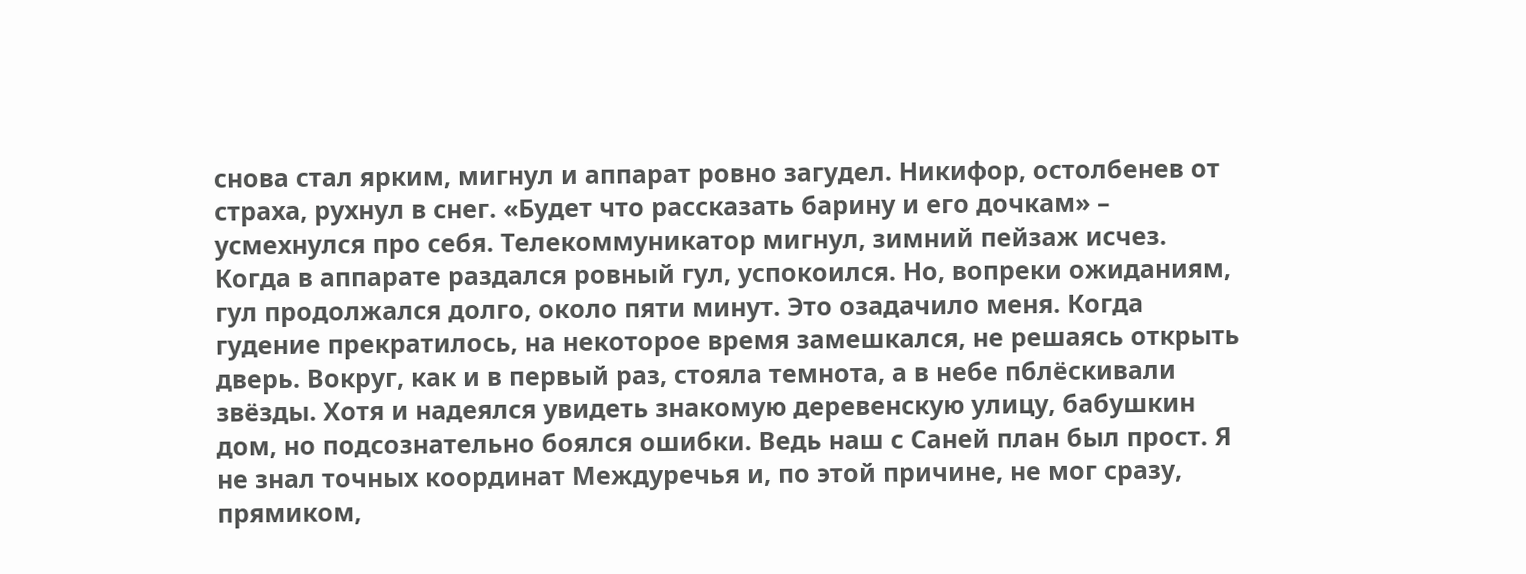снова стал ярким, мигнул и аппарат ровно загудел. Никифор, остолбенев от страха, рухнул в снег. «Будет что рассказать барину и его дочкам» – усмехнулся про себя. Телекоммуникатор мигнул, зимний пейзаж исчез. Когда в аппарате раздался ровный гул, успокоился. Но, вопреки ожиданиям, гул продолжался долго, около пяти минут. Это озадачило меня. Когда гудение прекратилось, на некоторое время замешкался, не решаясь открыть дверь. Вокруг, как и в первый раз, стояла темнота, а в небе пблёскивали звёзды. Хотя и надеялся увидеть знакомую деревенскую улицу, бабушкин дом, но подсознательно боялся ошибки. Ведь наш с Саней план был прост. Я не знал точных координат Междуречья и, по этой причине, не мог сразу, прямиком,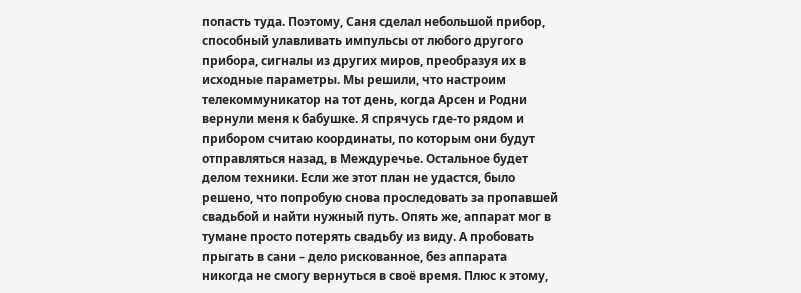попасть туда. Поэтому, Саня сделал небольшой прибор, способный улавливать импульсы от любого другого прибора, сигналы из других миров, преобразуя их в исходные параметры. Мы решили, что настроим телекоммуникатор на тот день, когда Арсен и Родни вернули меня к бабушке. Я спрячусь где-то рядом и прибором считаю координаты, по которым они будут отправляться назад, в Междуречье. Остальное будет делом техники. Если же этот план не удастся, было решено, что попробую снова проследовать за пропавшей свадьбой и найти нужный путь. Опять же, аппарат мог в тумане просто потерять свадьбу из виду. А пробовать прыгать в сани – дело рискованное, без аппарата никогда не смогу вернуться в своё время. Плюс к этому,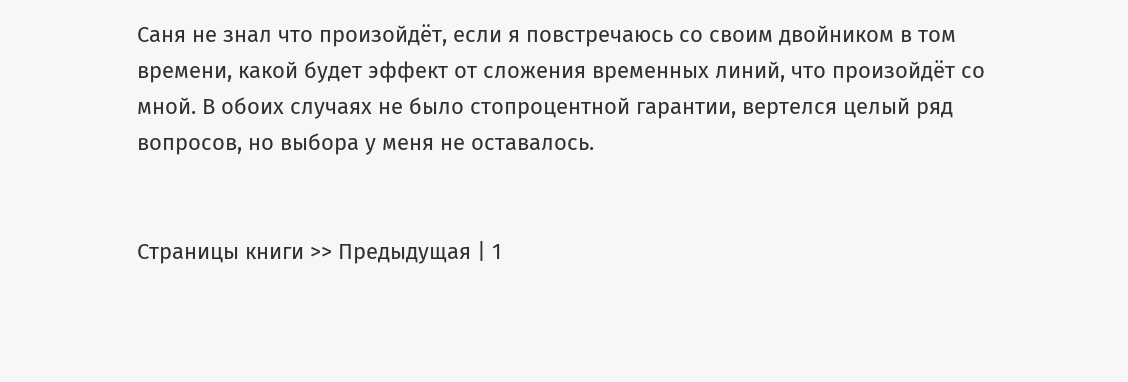Саня не знал что произойдёт, если я повстречаюсь со своим двойником в том времени, какой будет эффект от сложения временных линий, что произойдёт со мной. В обоих случаях не было стопроцентной гарантии, вертелся целый ряд вопросов, но выбора у меня не оставалось.


Страницы книги >> Предыдущая | 1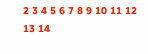2 3 4 5 6 7 8 9 10 11 12 13 14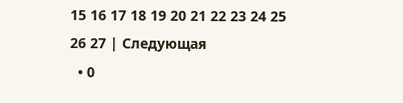15 16 17 18 19 20 21 22 23 24 25 26 27 | Следующая
  • 0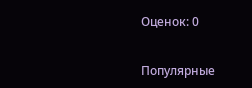Оценок: 0


Популярные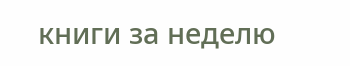книги за неделю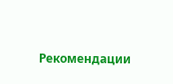Рекомендации